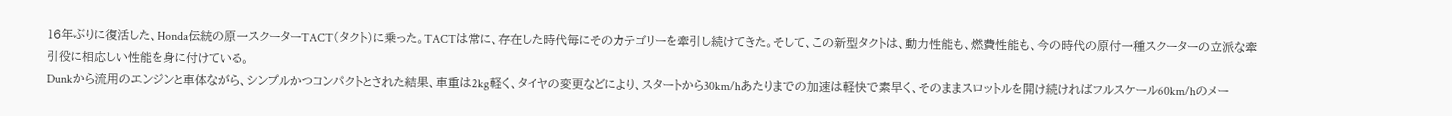16年ぶりに復活した、Honda伝統の原一スクーターTACT(タクト)に乗った。TACTは常に、存在した時代毎にそのカテゴリーを牽引し続けてきた。そして、この新型タクトは、動力性能も、燃費性能も、今の時代の原付一種スクーターの立派な牽引役に相応しい性能を身に付けている。
Dunkから流用のエンジンと車体ながら、シンプルかつコンパクトとされた結果、車重は2kg軽く、タイヤの変更などにより、スタートから30km/hあたりまでの加速は軽快で素早く、そのままスロットルを開け続ければフルスケール60km/hのメー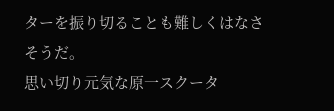ターを振り切ることも難しくはなさそうだ。
思い切り元気な原一スクータ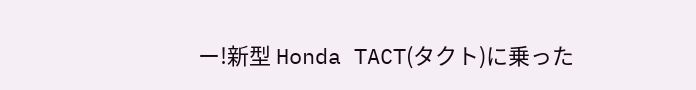ー!新型 Honda TACT(タクト)に乗った